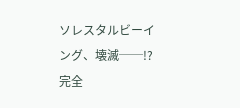ソレスタルビーイング、壊滅──!? 完全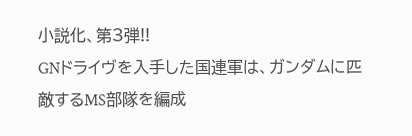小説化、第3弾!!
GNドライヴを入手した国連軍は、ガンダムに匹敵するMS部隊を編成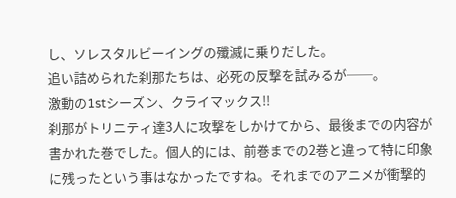し、ソレスタルビーイングの殲滅に乗りだした。
追い詰められた刹那たちは、必死の反撃を試みるが──。
激動の1stシーズン、クライマックス!!
刹那がトリニティ達3人に攻撃をしかけてから、最後までの内容が書かれた巻でした。個人的には、前巻までの2巻と違って特に印象に残ったという事はなかったですね。それまでのアニメが衝撃的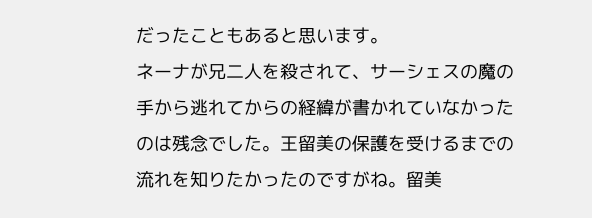だったこともあると思います。
ネーナが兄二人を殺されて、サーシェスの魔の手から逃れてからの経緯が書かれていなかったのは残念でした。王留美の保護を受けるまでの流れを知りたかったのですがね。留美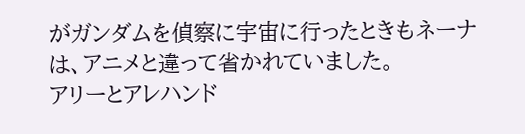がガンダムを偵察に宇宙に行ったときもネーナは、アニメと違って省かれていました。
アリーとアレハンド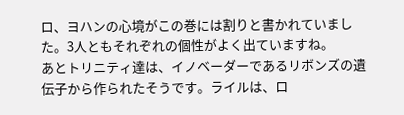ロ、ヨハンの心境がこの巻には割りと書かれていました。3人ともそれぞれの個性がよく出ていますね。
あとトリニティ達は、イノベーダーであるリボンズの遺伝子から作られたそうです。ライルは、ロ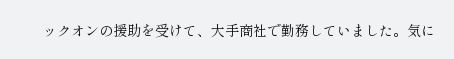ックオンの援助を受けて、大手商社で勤務していました。気に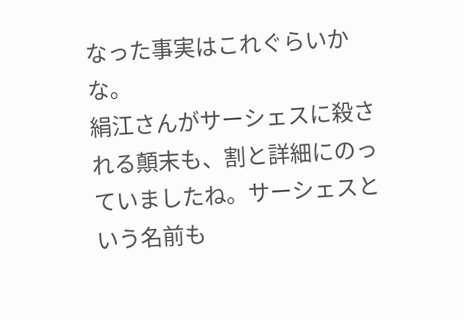なった事実はこれぐらいかな。
絹江さんがサーシェスに殺される顛末も、割と詳細にのっていましたね。サーシェスという名前も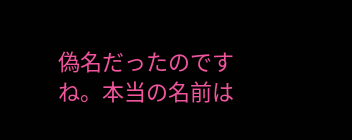偽名だったのですね。本当の名前は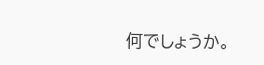何でしょうか。